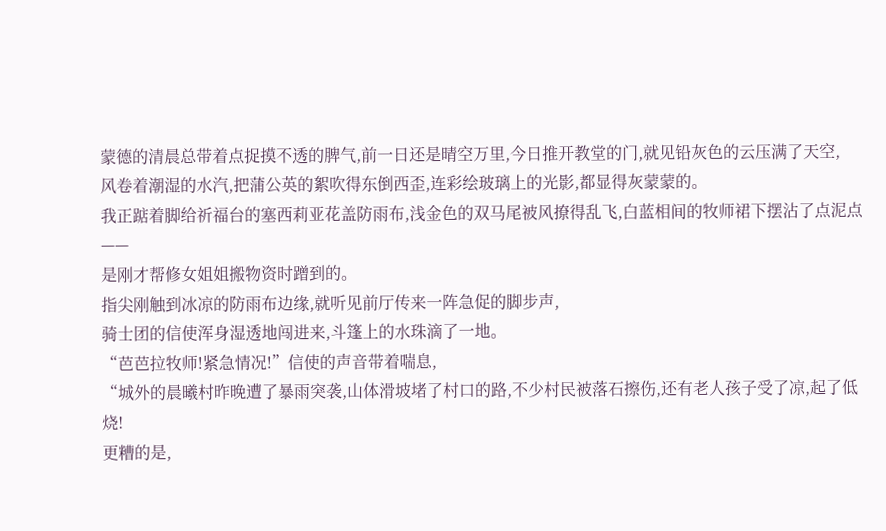蒙德的清晨总带着点捉摸不透的脾气,前一日还是晴空万里,今日推开教堂的门,就见铅灰色的云压满了天空,
风卷着潮湿的水汽,把蒲公英的絮吹得东倒西歪,连彩绘玻璃上的光影,都显得灰蒙蒙的。
我正踮着脚给祈福台的塞西莉亚花盖防雨布,浅金色的双马尾被风撩得乱飞,白蓝相间的牧师裙下摆沾了点泥点——
是刚才帮修女姐姐搬物资时蹭到的。
指尖刚触到冰凉的防雨布边缘,就听见前厅传来一阵急促的脚步声,
骑士团的信使浑身湿透地闯进来,斗篷上的水珠滴了一地。
“芭芭拉牧师!紧急情况!”信使的声音带着喘息,
“城外的晨曦村昨晚遭了暴雨突袭,山体滑坡堵了村口的路,不少村民被落石擦伤,还有老人孩子受了凉,起了低烧!
更糟的是,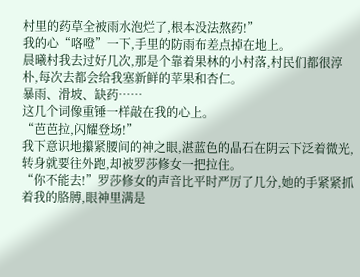村里的药草全被雨水泡烂了,根本没法熬药!”
我的心“咯噔”一下,手里的防雨布差点掉在地上。
晨曦村我去过好几次,那是个靠着果林的小村落,村民们都很淳朴,每次去都会给我塞新鲜的苹果和杏仁。
暴雨、滑坡、缺药……
这几个词像重锤一样敲在我的心上。
“芭芭拉,闪耀登场!”
我下意识地攥紧腰间的神之眼,湛蓝色的晶石在阴云下泛着微光,转身就要往外跑,却被罗莎修女一把拉住。
“你不能去!”罗莎修女的声音比平时严厉了几分,她的手紧紧抓着我的胳膊,眼神里满是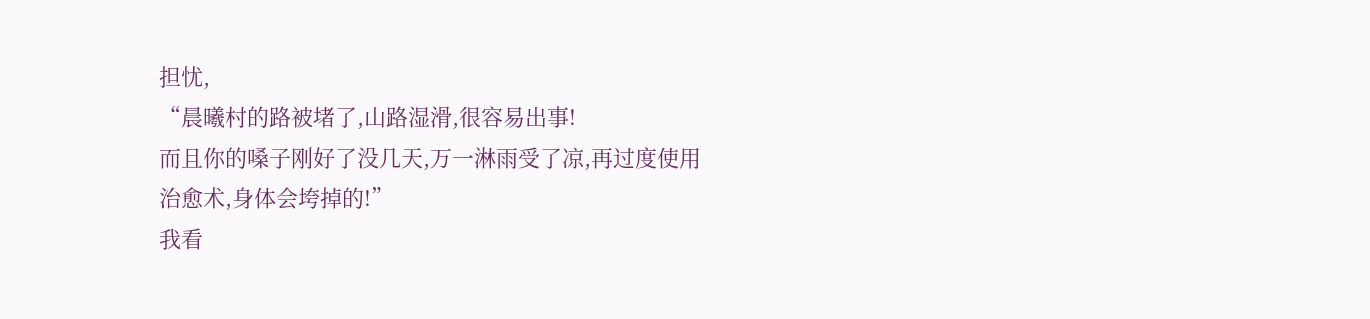担忧,
“晨曦村的路被堵了,山路湿滑,很容易出事!
而且你的嗓子刚好了没几天,万一淋雨受了凉,再过度使用治愈术,身体会垮掉的!”
我看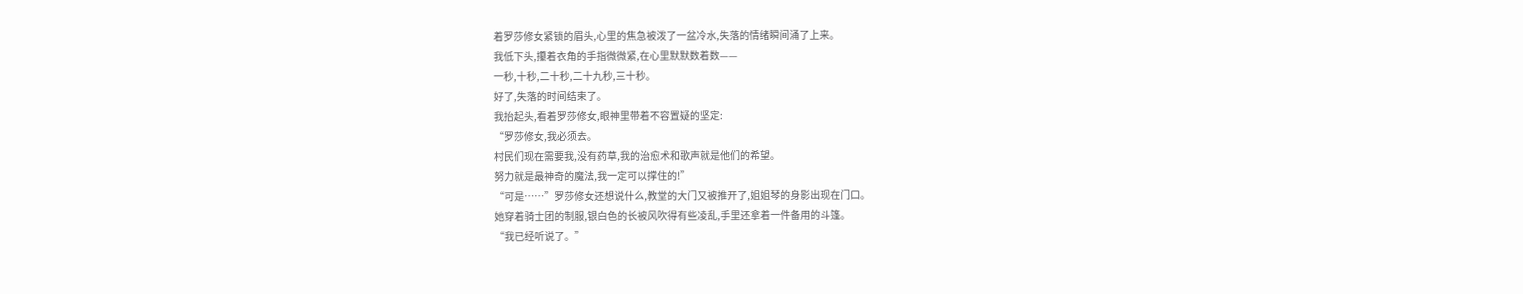着罗莎修女紧锁的眉头,心里的焦急被泼了一盆冷水,失落的情绪瞬间涌了上来。
我低下头,攥着衣角的手指微微紧,在心里默默数着数——
一秒,十秒,二十秒,二十九秒,三十秒。
好了,失落的时间结束了。
我抬起头,看着罗莎修女,眼神里带着不容置疑的坚定:
“罗莎修女,我必须去。
村民们现在需要我,没有药草,我的治愈术和歌声就是他们的希望。
努力就是最神奇的魔法,我一定可以撑住的!”
“可是……”罗莎修女还想说什么,教堂的大门又被推开了,姐姐琴的身影出现在门口。
她穿着骑士团的制服,银白色的长被风吹得有些凌乱,手里还拿着一件备用的斗篷。
“我已经听说了。”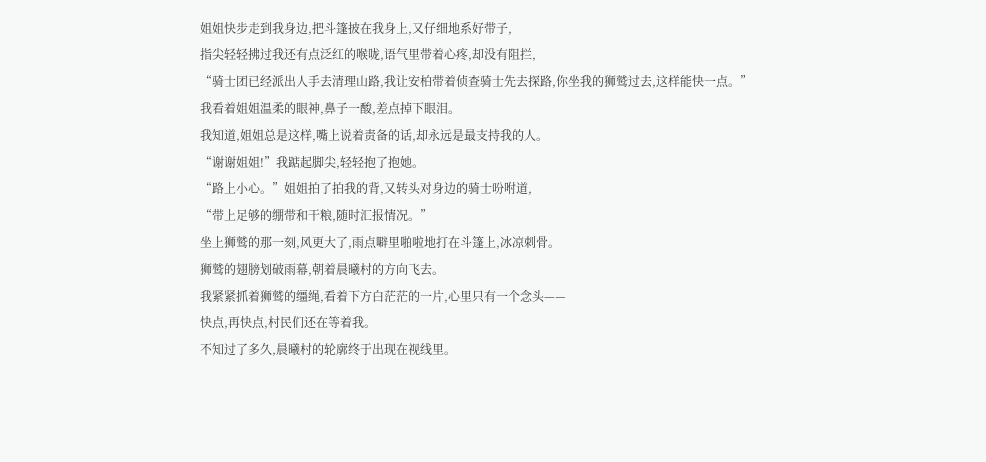姐姐快步走到我身边,把斗篷披在我身上,又仔细地系好带子,
指尖轻轻拂过我还有点泛红的喉咙,语气里带着心疼,却没有阻拦,
“骑士团已经派出人手去清理山路,我让安柏带着侦查骑士先去探路,你坐我的狮鹫过去,这样能快一点。”
我看着姐姐温柔的眼神,鼻子一酸,差点掉下眼泪。
我知道,姐姐总是这样,嘴上说着责备的话,却永远是最支持我的人。
“谢谢姐姐!”我踮起脚尖,轻轻抱了抱她。
“路上小心。”姐姐拍了拍我的背,又转头对身边的骑士吩咐道,
“带上足够的绷带和干粮,随时汇报情况。”
坐上狮鹫的那一刻,风更大了,雨点噼里啪啦地打在斗篷上,冰凉刺骨。
狮鹫的翅膀划破雨幕,朝着晨曦村的方向飞去。
我紧紧抓着狮鹫的缰绳,看着下方白茫茫的一片,心里只有一个念头——
快点,再快点,村民们还在等着我。
不知过了多久,晨曦村的轮廓终于出现在视线里。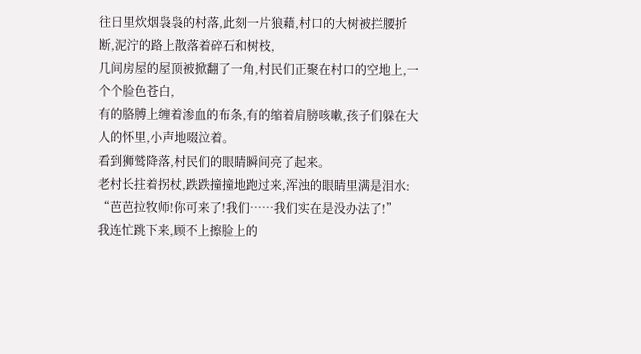往日里炊烟袅袅的村落,此刻一片狼藉,村口的大树被拦腰折断,泥泞的路上散落着碎石和树枝,
几间房屋的屋顶被掀翻了一角,村民们正聚在村口的空地上,一个个脸色苍白,
有的胳膊上缠着渗血的布条,有的缩着肩膀咳嗽,孩子们躲在大人的怀里,小声地啜泣着。
看到狮鹫降落,村民们的眼睛瞬间亮了起来。
老村长拄着拐杖,跌跌撞撞地跑过来,浑浊的眼睛里满是泪水:
“芭芭拉牧师!你可来了!我们……我们实在是没办法了!”
我连忙跳下来,顾不上擦脸上的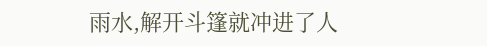雨水,解开斗篷就冲进了人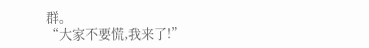群。
“大家不要慌,我来了!”